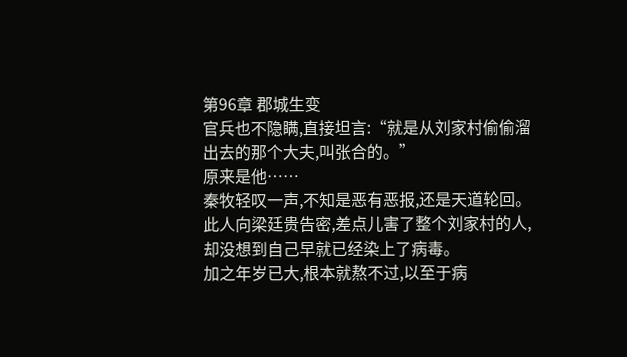第96章 郡城生变
官兵也不隐瞒,直接坦言:“就是从刘家村偷偷溜出去的那个大夫,叫张合的。”
原来是他……
秦牧轻叹一声,不知是恶有恶报,还是天道轮回。
此人向梁廷贵告密,差点儿害了整个刘家村的人,却没想到自己早就已经染上了病毒。
加之年岁已大,根本就熬不过,以至于病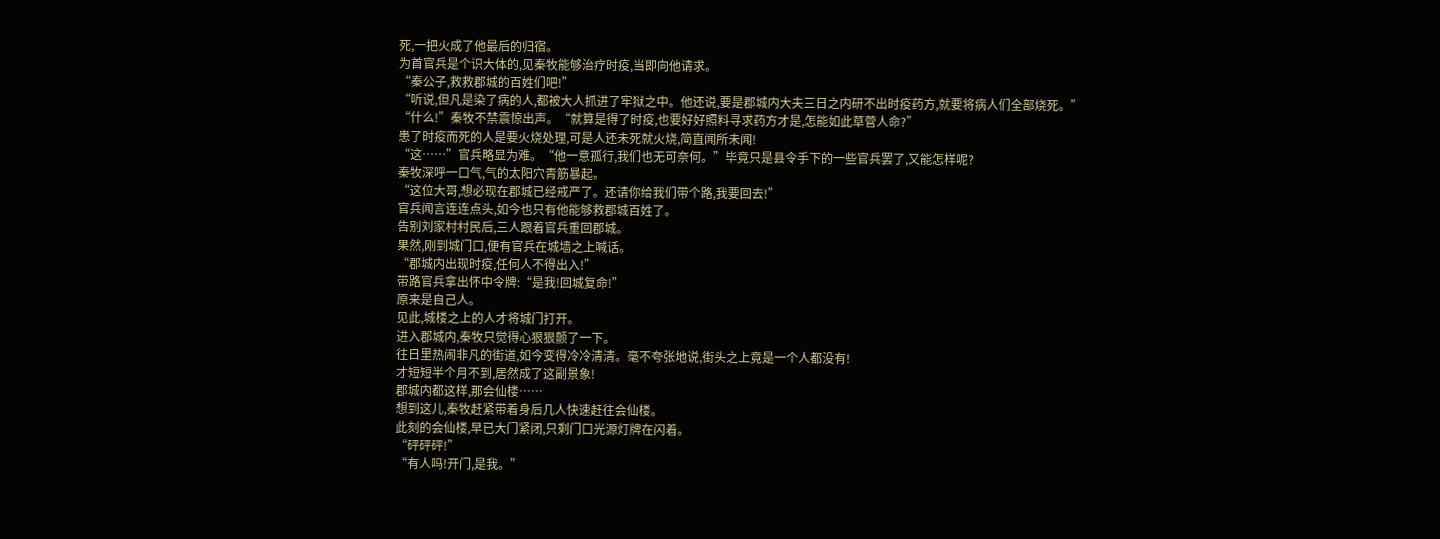死,一把火成了他最后的归宿。
为首官兵是个识大体的,见秦牧能够治疗时疫,当即向他请求。
“秦公子,救救郡城的百姓们吧!”
“听说,但凡是染了病的人,都被大人抓进了牢狱之中。他还说,要是郡城内大夫三日之内研不出时疫药方,就要将病人们全部烧死。”
“什么!”秦牧不禁震惊出声。“就算是得了时疫,也要好好照料寻求药方才是,怎能如此草菅人命?”
患了时疫而死的人是要火烧处理,可是人还未死就火烧,简直闻所未闻!
“这……”官兵略显为难。“他一意孤行,我们也无可奈何。”毕竟只是县令手下的一些官兵罢了,又能怎样呢?
秦牧深呼一口气,气的太阳穴青筋暴起。
“这位大哥,想必现在郡城已经戒严了。还请你给我们带个路,我要回去!”
官兵闻言连连点头,如今也只有他能够救郡城百姓了。
告别刘家村村民后,三人跟着官兵重回郡城。
果然,刚到城门口,便有官兵在城墙之上喊话。
“郡城内出现时疫,任何人不得出入!”
带路官兵拿出怀中令牌:“是我!回城复命!”
原来是自己人。
见此,城楼之上的人才将城门打开。
进入郡城内,秦牧只觉得心狠狠颤了一下。
往日里热闹非凡的街道,如今变得冷冷清清。毫不夸张地说,街头之上竟是一个人都没有!
才短短半个月不到,居然成了这副景象!
郡城内都这样,那会仙楼……
想到这儿,秦牧赶紧带着身后几人快速赶往会仙楼。
此刻的会仙楼,早已大门紧闭,只剩门口光源灯牌在闪着。
“砰砰砰!”
“有人吗!开门,是我。”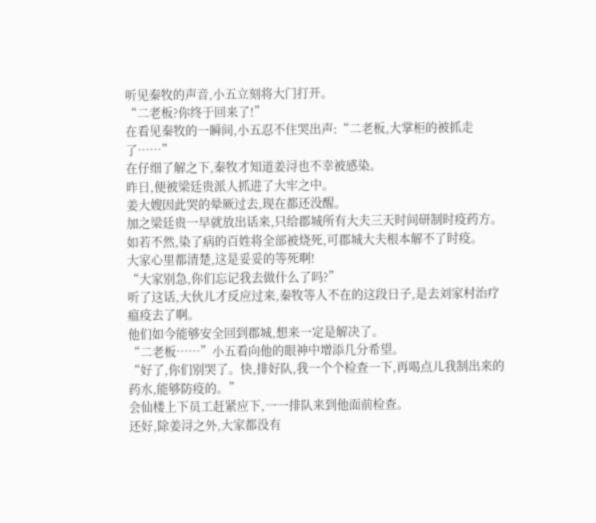听见秦牧的声音,小五立刻将大门打开。
“二老板?你终于回来了!”
在看见秦牧的一瞬间,小五忍不住哭出声:“二老板,大掌柜的被抓走了……”
在仔细了解之下,秦牧才知道姜浔也不幸被感染。
昨日,便被梁廷贵派人抓进了大牢之中。
姜大嫂因此哭的晕厥过去,现在都还没醒。
加之梁廷贵一早就放出话来,只给郡城所有大夫三天时间研制时疫药方。
如若不然,染了病的百姓将全部被烧死,可郡城大夫根本解不了时疫。
大家心里都清楚,这是妥妥的等死啊!
“大家别急,你们忘记我去做什么了吗?”
听了这话,大伙儿才反应过来,秦牧等人不在的这段日子,是去刘家村治疗瘟疫去了啊。
他们如今能够安全回到郡城,想来一定是解决了。
“二老板……”小五看向他的眼神中增添几分希望。
“好了,你们别哭了。快,排好队,我一个个检查一下,再喝点儿我制出来的药水,能够防疫的。”
会仙楼上下员工赶紧应下,一一排队来到他面前检查。
还好,除姜浔之外,大家都没有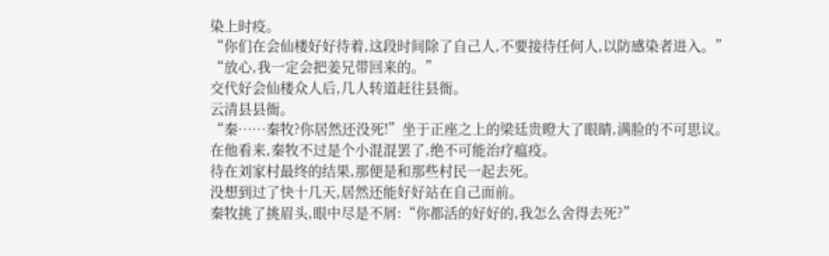染上时疫。
“你们在会仙楼好好待着,这段时间除了自己人,不要接待任何人,以防感染者进入。”
“放心,我一定会把姜兄带回来的。”
交代好会仙楼众人后,几人转道赶往县衙。
云清县县衙。
“秦……秦牧?你居然还没死!”坐于正座之上的梁廷贵瞪大了眼睛,满脸的不可思议。
在他看来,秦牧不过是个小混混罢了,绝不可能治疗瘟疫。
待在刘家村最终的结果,那便是和那些村民一起去死。
没想到过了快十几天,居然还能好好站在自己面前。
秦牧挑了挑眉头,眼中尽是不屑:“你都活的好好的,我怎么舍得去死?”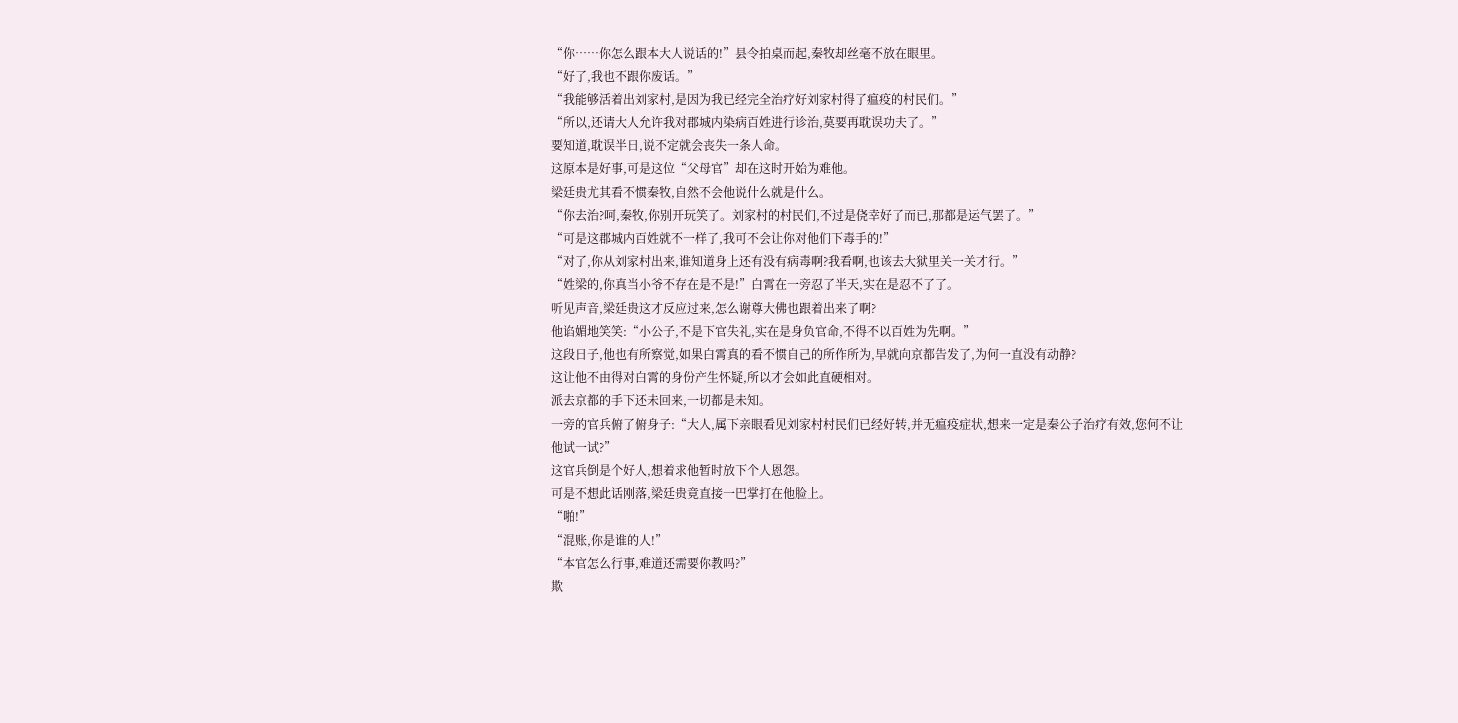“你……你怎么跟本大人说话的!”县令拍桌而起,秦牧却丝毫不放在眼里。
“好了,我也不跟你废话。”
“我能够活着出刘家村,是因为我已经完全治疗好刘家村得了瘟疫的村民们。”
“所以,还请大人允许我对郡城内染病百姓进行诊治,莫要再耽误功夫了。”
要知道,耽误半日,说不定就会丧失一条人命。
这原本是好事,可是这位“父母官”却在这时开始为难他。
梁廷贵尤其看不惯秦牧,自然不会他说什么就是什么。
“你去治?呵,秦牧,你别开玩笑了。刘家村的村民们,不过是侥幸好了而已,那都是运气罢了。”
“可是这郡城内百姓就不一样了,我可不会让你对他们下毒手的!”
“对了,你从刘家村出来,谁知道身上还有没有病毒啊?我看啊,也该去大狱里关一关才行。”
“姓梁的,你真当小爷不存在是不是!”白霄在一旁忍了半天,实在是忍不了了。
听见声音,梁廷贵这才反应过来,怎么谢尊大佛也跟着出来了啊?
他谄媚地笑笑:“小公子,不是下官失礼,实在是身负官命,不得不以百姓为先啊。”
这段日子,他也有所察觉,如果白霄真的看不惯自己的所作所为,早就向京都告发了,为何一直没有动静?
这让他不由得对白霄的身份产生怀疑,所以才会如此直硬相对。
派去京都的手下还未回来,一切都是未知。
一旁的官兵俯了俯身子:“大人,属下亲眼看见刘家村村民们已经好转,并无瘟疫症状,想来一定是秦公子治疗有效,您何不让他试一试?”
这官兵倒是个好人,想着求他暂时放下个人恩怨。
可是不想此话刚落,梁廷贵竟直接一巴掌打在他脸上。
“啪!”
“混账,你是谁的人!”
“本官怎么行事,难道还需要你教吗?”
欺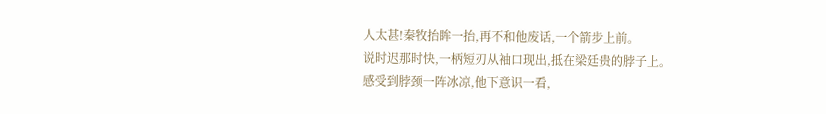人太甚!秦牧抬眸一抬,再不和他废话,一个箭步上前。
说时迟那时快,一柄短刃从袖口现出,抵在梁廷贵的脖子上。
感受到脖颈一阵冰凉,他下意识一看,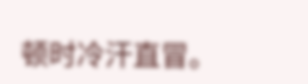顿时冷汗直冒。